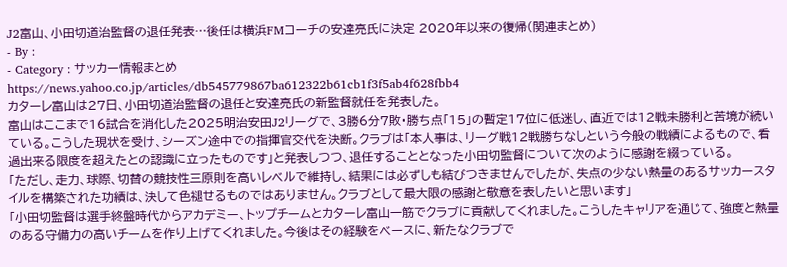J2富山、小田切道治監督の退任発表…後任は横浜FMコーチの安達亮氏に決定 2020年以来の復帰(関連まとめ)
- By :
- Category : サッカー情報まとめ
https://news.yahoo.co.jp/articles/db545779867ba612322b61cb1f3f5ab4f628fbb4
カターレ富山は27日、小田切道治監督の退任と安達亮氏の新監督就任を発表した。
富山はここまで16試合を消化した2025明治安田J2リーグで、3勝6分7敗・勝ち点「15」の暫定17位に低迷し、直近では12戦未勝利と苦境が続いている。こうした現状を受け、シーズン途中での指揮官交代を決断。クラブは「本人事は、リーグ戦12戦勝ちなしという今般の戦績によるもので、看過出来る限度を超えたとの認識に立ったものです」と発表しつつ、退任することとなった小田切監督について次のように感謝を綴っている。
「ただし、走力、球際、切替の競技性三原則を高いレベルで維持し、結果には必ずしも結びつきませんでしたが、失点の少ない熱量のあるサッカースタイルを構築された功績は、決して色褪せるものではありません。クラブとして最大限の感謝と敬意を表したいと思います」
「小田切監督は選手終盤時代からアカデミー、トップチームとカターレ富山一筋でクラブに貢献してくれました。こうしたキャリアを通じて、強度と熱量のある守備力の高いチームを作り上げてくれました。今後はその経験をベースに、新たなクラブで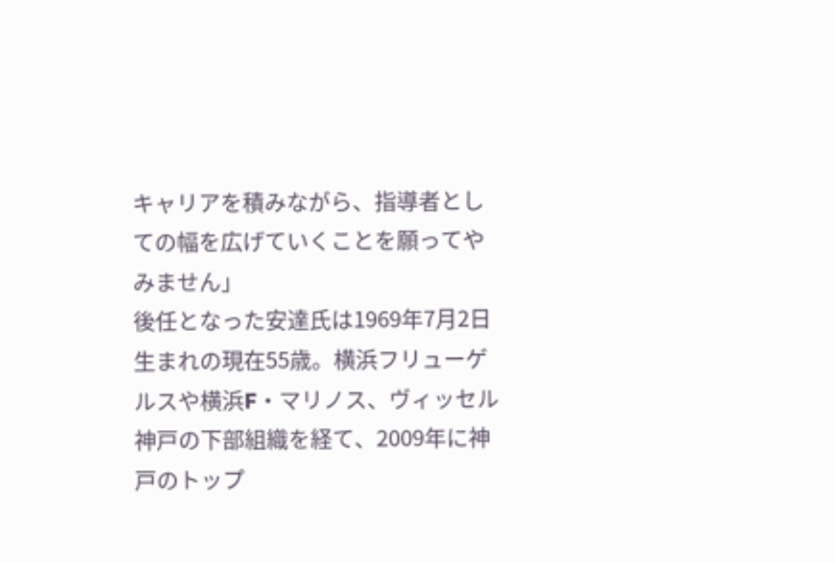キャリアを積みながら、指導者としての幅を広げていくことを願ってやみません」
後任となった安達氏は1969年7月2日生まれの現在55歳。横浜フリューゲルスや横浜F・マリノス、ヴィッセル神戸の下部組織を経て、2009年に神戸のトップ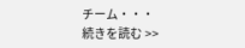チーム・・・
続きを読む >>